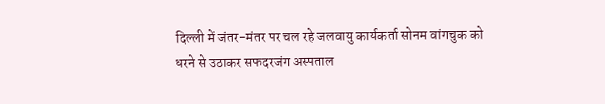दिल्ली में जंतर-मंतर पर चल रहे जलवायु कार्यकर्ता सोनम वांगचुक को धरने से उठाकर सफदरजंग अस्पताल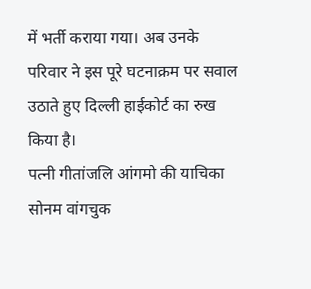में भर्ती कराया गया। अब उनके परिवार ने इस पूरे घटनाक्रम पर सवाल उठाते हुए दिल्ली हाईकोर्ट का रुख किया है।
पत्नी गीतांजलि आंगमो की याचिका
सोनम वांगचुक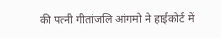की पत्नी गीतांजलि आंगमो ने हाईकोर्ट में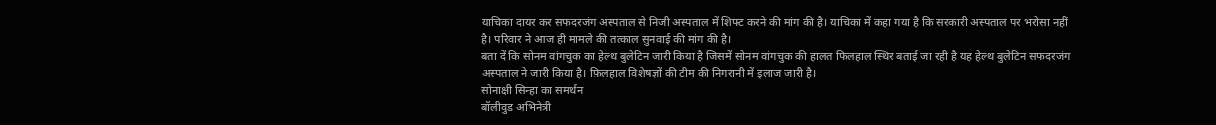याचिका दायर कर सफदरजंग अस्पताल से निजी अस्पताल में शिफ्ट करने की मांग की है। याचिका में कहा गया है कि सरकारी अस्पताल पर भरोसा नहीं है। परिवार ने आज ही मामले की तत्काल सुनवाई की मांग की है।
बता दें कि सोनम वांगचुक का हेल्थ बुलेटिन जारी किया है जिसमें सोनम वांगचुक की हालत फिलहाल स्थिर बताई जा रही है यह हेल्थ बुलेटिन सफदरजंग अस्पताल ने जारी किया है। फ़िलहाल विशेषज्ञों की टीम की निगरानी में इलाज जारी है।
सोनाक्षी सिन्हा का समर्थन
बॉलीवुड अभिनेत्री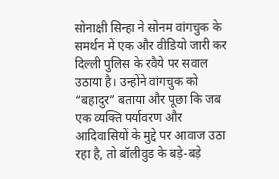सोनाक्षी सिन्हा ने सोनम वांगचुक के समर्थन में एक और वीडियो जारी कर दिल्ली पुलिस के रवैये पर सवाल उठाया है। उन्होंने वांगचुक को “बहादुर” बताया और पूछा कि जब एक व्यक्ति पर्यावरण और आदिवासियों के मुद्दे पर आवाज उठा रहा है, तो बॉलीवुड के बड़े-बड़े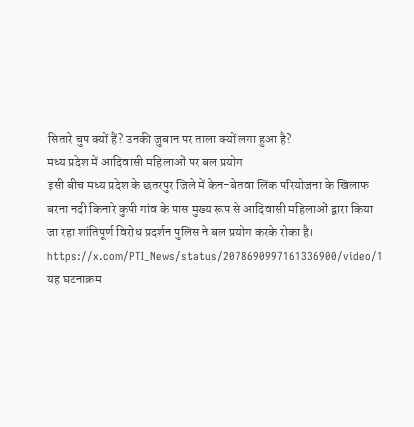सितारे चुप क्यों हैं? उनकी जुबान पर ताला क्यों लगा हुआ है?
मध्य प्रदेश में आदिवासी महिलाओं पर बल प्रयोग
इसी बीच मध्य प्रदेश के छतरपुर जिले में केन-बेतवा लिंक परियोजना के खिलाफ बरना नदी किनारे कुपी गांव के पास मुख्य रूप से आदिवासी महिलाओं द्वारा किया जा रहा शांतिपूर्ण विरोध प्रदर्शन पुलिस ने बल प्रयोग करके रोका है।
https://x.com/PTI_News/status/2078690997161336900/video/1
यह घटनाक्रम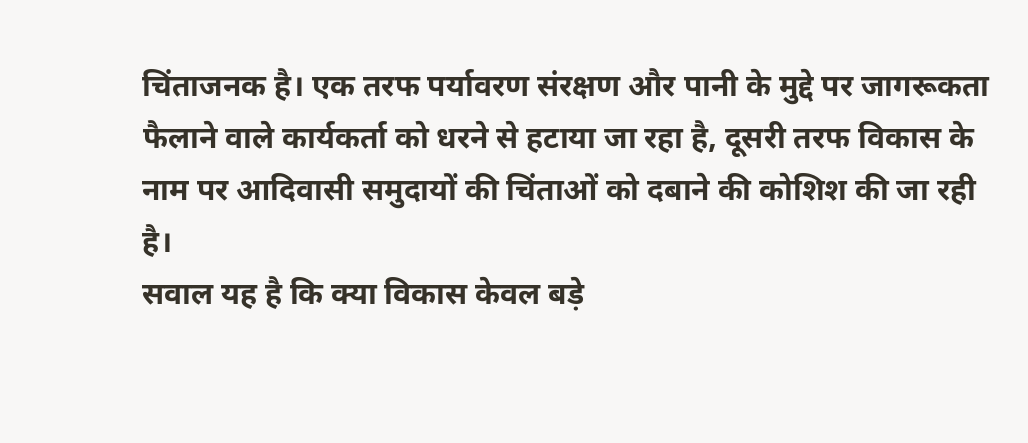चिंताजनक है। एक तरफ पर्यावरण संरक्षण और पानी के मुद्दे पर जागरूकता फैलाने वाले कार्यकर्ता को धरने से हटाया जा रहा है, दूसरी तरफ विकास के नाम पर आदिवासी समुदायों की चिंताओं को दबाने की कोशिश की जा रही है।
सवाल यह है कि क्या विकास केवल बड़े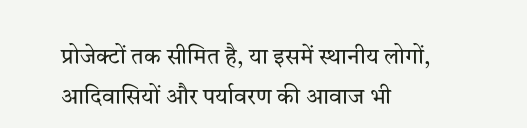प्रोजेक्टों तक सीमित है, या इसमें स्थानीय लोगों, आदिवासियों और पर्यावरण की आवाज भी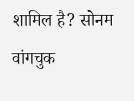शामिल है? सोनम वांगचुक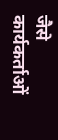जैसे कार्यकर्ताओं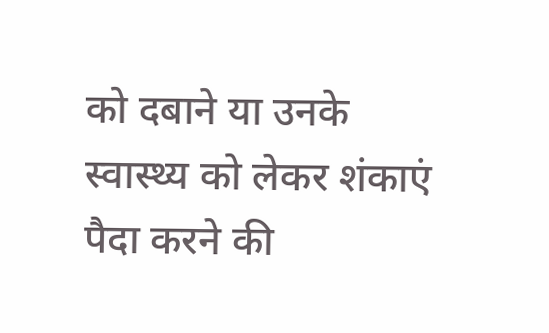को दबाने या उनके स्वास्थ्य को लेकर शंकाएं पैदा करने की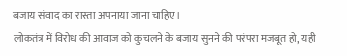बजाय संवाद का रास्ता अपनाया जाना चाहिए।
लोकतंत्र में विरोध की आवाज को कुचलने के बजाय सुनने की परंपरा मजबूत हो, यही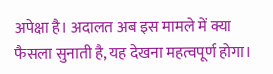अपेक्षा है। अदालत अब इस मामले में क्या फैसला सुनाती है, यह देखना महत्वपूर्ण होगा।